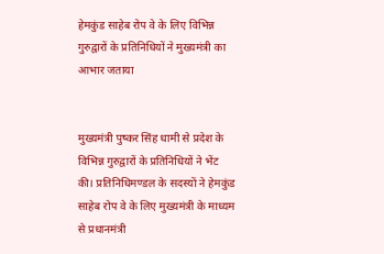हेमकुंड साहेब रोप वे के लिए विभिन्न गुरुद्वारों के प्रतिनिधियों ने मुख्यमंत्री का आभार जताया


मुख्यमंत्री पुष्कर सिंह धामी से प्रदेश के विभिन्न गुरुद्वारों के प्रतिनिधियों ने भेंट की। प्रतिनिधिमण्डल के सदस्यों ने हेमकुंड साहेब रोप वे के लिए मुख्यमंत्री के माध्यम से प्रधानमंत्री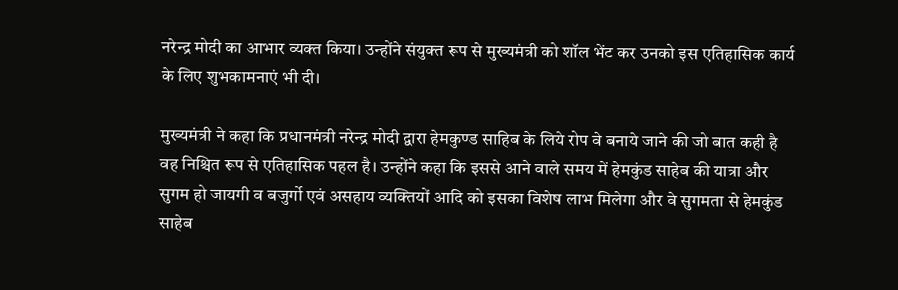नरेन्द्र मोदी का आभार व्यक्त किया। उन्होंने संयुक्त रूप से मुख्यमंत्री को शॉल भेंट कर उनको इस एतिहासिक कार्य के लिए शुभकामनाएं भी दी।

मुख्यमंत्री ने कहा कि प्रधानमंत्री नरेन्द्र मोदी द्वारा हेमकुण्ड साहिब के लिये रोप वे बनाये जाने की जो बात कही है वह निश्चित रूप से एतिहासिक पहल है। उन्होंने कहा कि इससे आने वाले समय में हेमकुंड साहेब की यात्रा और सुगम हो जायगी व बजुर्गो एवं असहाय व्यक्तियों आदि को इसका विशेष लाभ मिलेगा और वे सुगमता से हेमकुंड साहेब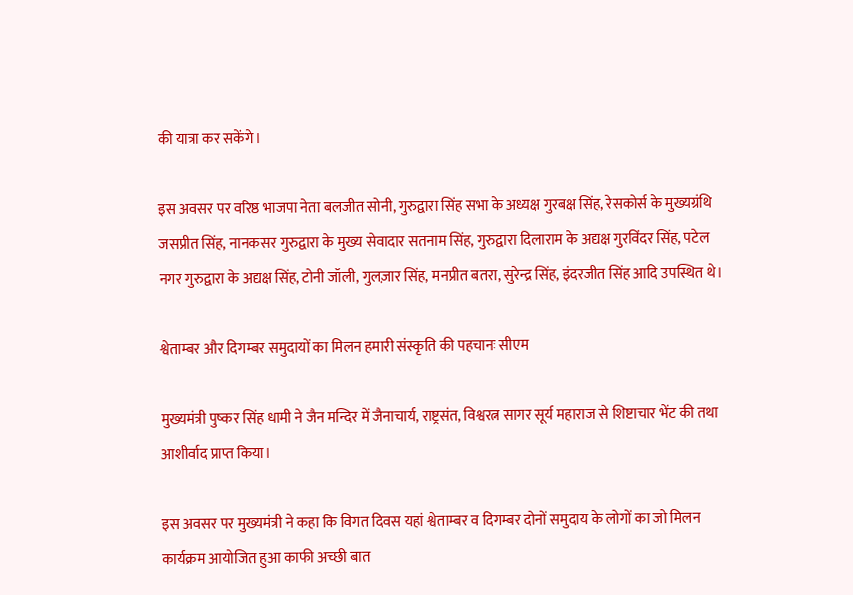की यात्रा कर सकेंगे।

इस अवसर पर वरिष्ठ भाजपा नेता बलजीत सोनी, गुरुद्वारा सिंह सभा के अध्यक्ष गुरबक्ष सिंह, रेसकोर्स के मुख्यग्रंथि जसप्रीत सिंह, नानकसर गुरुद्वारा के मुख्य सेवादार सतनाम सिंह, गुरुद्वारा दिलाराम के अद्यक्ष गुरविंदर सिंह, पटेल नगर गुरुद्वारा के अद्यक्ष सिंह, टोनी जॉली, गुलज़ार सिंह, मनप्रीत बतरा, सुरेन्द्र सिंह, इंदरजीत सिंह आदि उपस्थित थे।

श्वेताम्बर और दिगम्बर समुदायों का मिलन हमारी संस्कृति की पहचानः सीएम

मुख्यमंत्री पुष्कर सिंह धामी ने जैन मन्दिर में जैनाचार्य, राष्ट्रसंत, विश्वरत्न सागर सूर्य महाराज से शिष्टाचार भेंट की तथा आशीर्वाद प्राप्त किया।

इस अवसर पर मुख्यमंत्री ने कहा कि विगत दिवस यहां श्वेताम्बर व दिगम्बर दोनों समुदाय के लोगों का जो मिलन कार्यक्रम आयोजित हुआ काफी अच्छी बात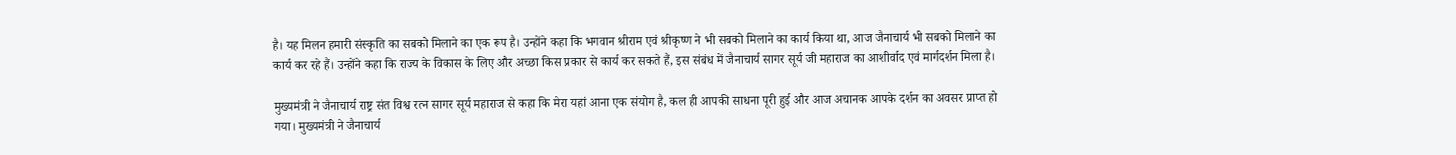है। यह मिलन हमारी संस्कृति का सबको मिलाने का एक रूप है। उन्होंने कहा कि भगवान श्रीराम एवं श्रीकृष्ण ने भी सबको मिलाने का कार्य किया था, आज जैनाचार्य भी सबको मिलाने का कार्य कर रहे हैं। उन्होंने कहा कि राज्य के विकास के लिए और अच्छा किस प्रकार से कार्य कर सकते हैं, इस संबंध में जैनाचार्य सागर सूर्य जी महाराज का आशीर्वाद एवं मार्गदर्शन मिला है।

मुख्यमंत्री ने जैनाचार्य राष्ट्र संत विश्व रत्न सागर सूर्य महाराज से कहा कि मेरा यहां आना एक संयोग है, कल ही आपकी साधना पूरी हुई और आज अचानक आपके दर्शन का अवसर प्राप्त हो गया। मुख्यमंत्री ने जैनाचार्य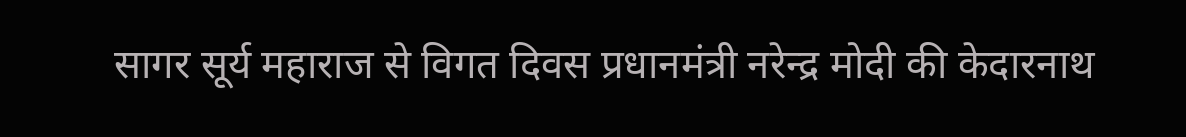सागर सूर्य महाराज से विगत दिवस प्रधानमंत्री नरेन्द्र मोदी की केदारनाथ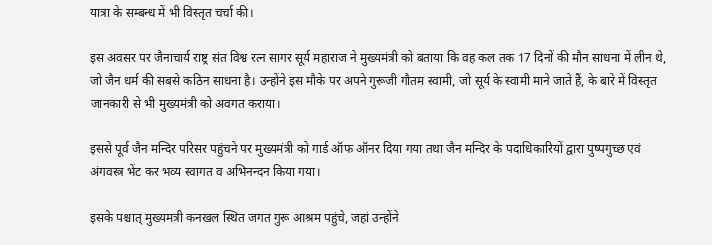यात्रा के सम्बन्ध में भी विस्तृत चर्चा की।

इस अवसर पर जैनाचार्य राष्ट्र संत विश्व रत्न सागर सूर्य महाराज ने मुख्यमंत्री को बताया कि वह कल तक 17 दिनों की मौन साधना में लीन थे, जो जैन धर्म की सबसे कठिन साधना है। उन्होंने इस मौके पर अपने गुरूजी गौतम स्वामी, जो सूर्य के स्वामी माने जाते हैं, के बारे में विस्तृत जानकारी से भी मुख्यमंत्री को अवगत कराया।

इससे पूर्व जैन मन्दिर परिसर पहुंचने पर मुख्यमंत्री को गार्ड ऑफ ऑनर दिया गया तथा जैन मन्दिर के पदाधिकारियों द्वारा पुष्पगुच्छ एवं अंगवस्त्र भेंट कर भव्य स्वागत व अभिनन्दन किया गया।

इसके पश्चात् मुख्यमत्री कनखल स्थित जगत गुरू आश्रम पहुंचे, जहां उन्होंने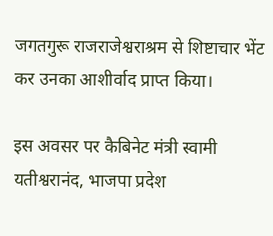जगतगुरू राजराजेश्वराश्रम से शिष्टाचार भेंट कर उनका आशीर्वाद प्राप्त किया।

इस अवसर पर कैबिनेट मंत्री स्वामी यतीश्वरानंद, भाजपा प्रदेश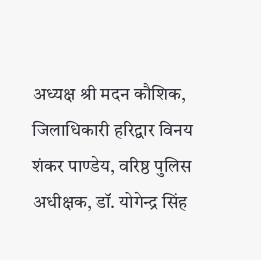अध्यक्ष श्री मदन कौशिक, जिलाधिकारी हरिद्वार विनय शंकर पाण्डेय, वरिष्ठ पुलिस अधीक्षक, डॉ. योगेन्द्र सिंह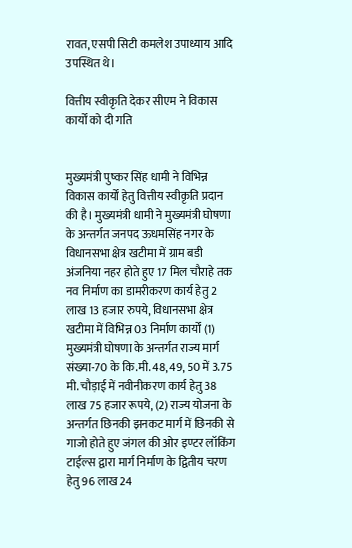रावत, एसपी सिटी कमलेश उपाध्याय आदि उपस्थित थे।

वित्तीय स्वीकृति देकर सीएम ने विकास कार्यों को दी गति


मुख्यमंत्री पुष्कर सिंह धामी ने विभिन्न विकास कार्यों हेतु वित्तीय स्वीकृति प्रदान की है। मुख्यमंत्री धामी ने मुख्यमंत्री घोषणा के अन्तर्गत जनपद ऊधमसिंह नगर के विधानसभा क्षेत्र खटीमा में ग्राम बडी अंजनिया नहर होते हुए 17 मिल चौराहे तक नव निर्माण का डामरीकरण कार्य हेतु 2 लाख 13 हजार रुपये, विधानसभा क्षेत्र खटीमा में विभिन्न 03 निर्माण कार्यों (1) मुख्यमंत्री घोषणा के अन्तर्गत राज्य मार्ग संख्या-70 के कि.मी. 48, 49, 50 में 3.75 मी. चौड़ाई में नवीनीकरण कार्य हेतु 38 लाख 75 हजार रूपये, (2) राज्य योजना के अन्तर्गत छिनकी झनकट मार्ग में छिनकी से गाजो होते हुए जंगल की ओर इण्टर लॉकिंग टाईल्स द्वारा मार्ग निर्माण के द्वितीय चरण हेतु 96 लाख 24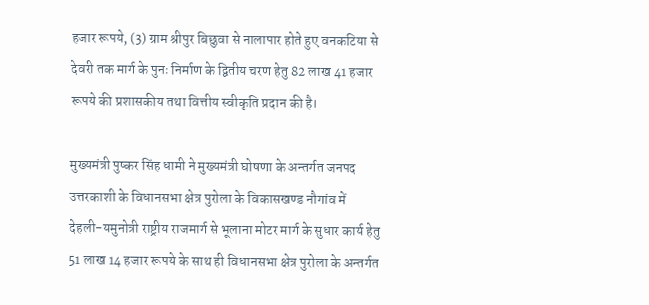हजार रूपये, (3) ग्राम श्रीपुर बिछुवा से नालापार होते हुए वनकटिया से देवरी तक मार्ग के पुनः निर्माण के द्वितीय चरण हेतु 82 लाख 41 हजार रूपये की प्रशासकीय तथा वित्तीय स्वीकृति प्रदान की है।

मुख्यमंत्री पुष्कर सिंह धामी ने मुख्यमंत्री घोषणा के अन्तर्गत जनपद उत्तरकाशी के विधानसभा क्षेत्र पुरोला के विकासखण्ड नौगांव में देहली-यमुनोत्री राष्ट्रीय राजमार्ग से भूलाना मोटर मार्ग के सुधार कार्य हेतु 51 लाख 14 हजार रूपये के साथ ही विधानसभा क्षेत्र पुरोला के अन्तर्गत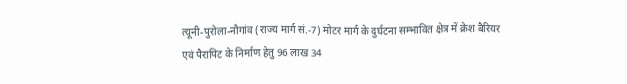त्यूनी-पुरोला-नौगांव (राज्य मार्ग सं.-7) मोटर मार्ग के दुर्घटना सम्भावित क्षेत्र में क्रेश बैरियर एवं पैरापिट के निर्माण हेतु 96 लाख 34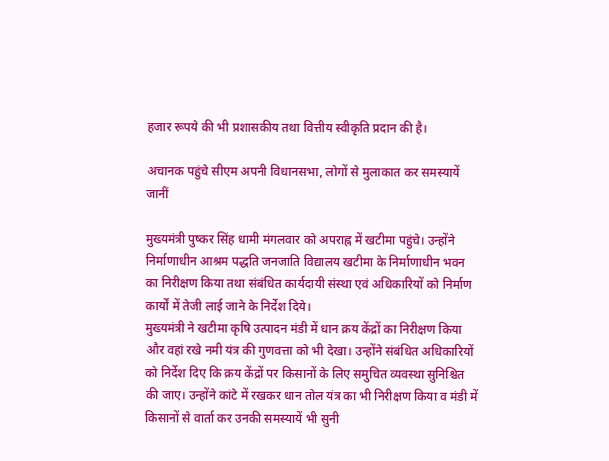हजार रूपये की भी प्रशासकीय तथा वित्तीय स्वीकृति प्रदान की है।

अचानक पहुंचे सीएम अपनी विधानसभा, लोगों से मुलाकात कर समस्यायें जानीं

मुख्यमंत्री पुष्कर सिंह धामी मंगलवार को अपराह्न में खटीमा पहुंचे। उन्होंने निर्माणाधीन आश्रम पद्धति जनजाति विद्यालय खटीमा के निर्माणाधीन भवन का निरीक्षण किया तथा संबंधित कार्यदायी संस्था एवं अधिकारियों को निर्माण कार्यों में तेजी लाई जाने के निर्देश दिये।
मुख्यमंत्री ने खटीमा कृषि उत्पादन मंडी में धान क्रय केंद्रों का निरीक्षण किया और वहां रखे नमी यंत्र की गुणवत्ता को भी देखा। उन्होंने संबंधित अधिकारियों को निर्देश दिए कि क्रय केंद्रों पर किसानों के लिए समुचित व्यवस्था सुनिश्चित की जाए। उन्होंने कांटे में रखकर धान तोल यंत्र का भी निरीक्षण किया व मंडी में किसानों से वार्ता कर उनकी समस्यायें भी सुनी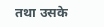तथा उसके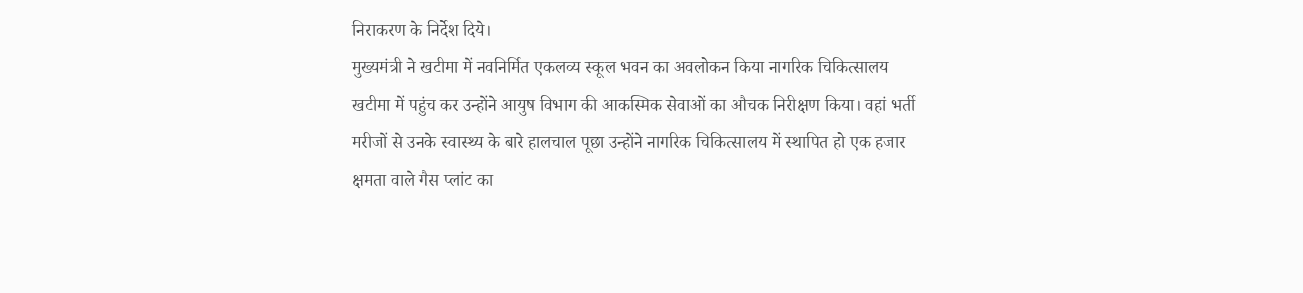निराकरण के निर्देश दिये।
मुख्यमंत्री ने खटीमा में नवनिर्मित एकलव्य स्कूल भवन का अवलोकन किया नागरिक चिकित्सालय खटीमा में पहुंच कर उन्होंने आयुष विभाग की आकस्मिक सेवाओं का औचक निरीक्षण किया। वहां भर्ती मरीजों से उनके स्वास्थ्य के बारे हालचाल पूछा उन्होंने नागरिक चिकित्सालय में स्थापित हो एक हजार क्षमता वाले गैस प्लांट का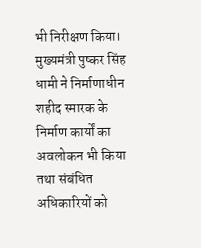भी निरीक्षण किया।
मुख्यमंत्री पुष्कर सिंह धामी ने निर्माणाधीन शहीद स्मारक के निर्माण कार्यों का अवलोकन भी किया तथा संबंधित अधिकारियों को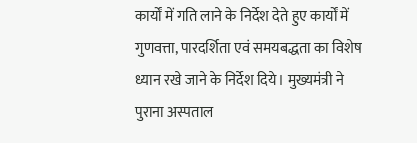कार्यों में गति लाने के निर्देश देते हुए कार्यों में गुणवत्ता, पारदर्शिता एवं समयबद्धता का विशेष ध्यान रखे जाने के निर्देश दिये। मुख्यमंत्री ने पुराना अस्पताल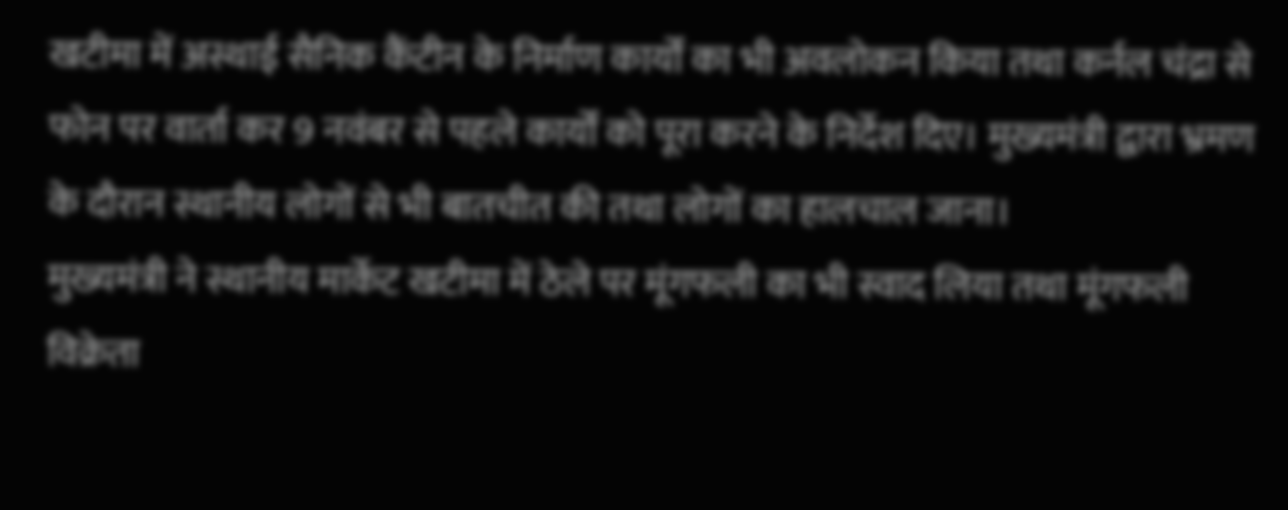खटीमा में अस्थाई सैनिक कैंटीन के निर्माण कार्यों का भी अवलोकन किया तथा कर्नल चंद्रा से फोन पर वार्ता कर 9 नवंबर से पहले कार्यों को पूरा करने के निर्देश दिए। मुख्यमंत्री द्वारा भ्रमण के दौरान स्थानीय लोगों से भी बातचीत की तथा लोगों का हालचाल जाना।
मुख्यमंत्री ने स्थानीय मार्केट खटीमा में ठेले पर मूंगफली का भी स्वाद लिया तथा मूंगफली विक्रेता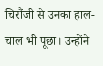चिरौंजी से उनका हाल-चाल भी पूछा। उन्होंने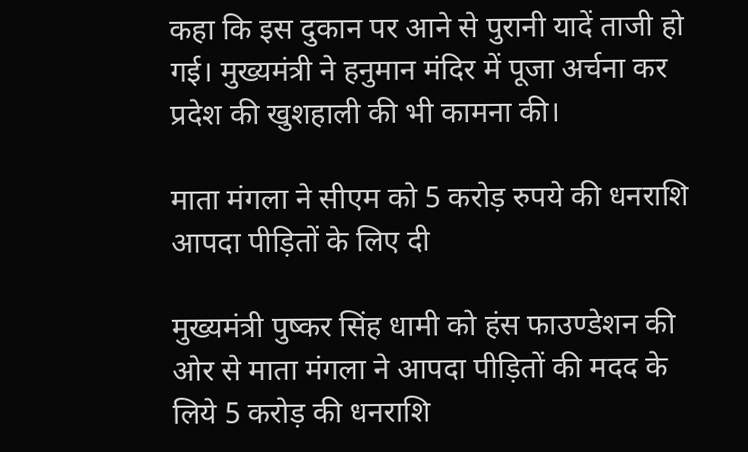कहा कि इस दुकान पर आने से पुरानी यादें ताजी हो गई। मुख्यमंत्री ने हनुमान मंदिर में पूजा अर्चना कर प्रदेश की खुशहाली की भी कामना की।

माता मंगला ने सीएम को 5 करोड़ रुपये की धनराशि आपदा पीड़ितों के लिए दी

मुख्यमंत्री पुष्कर सिंह धामी को हंस फाउण्डेशन की ओर से माता मंगला ने आपदा पीड़ितों की मदद के लिये 5 करोड़ की धनराशि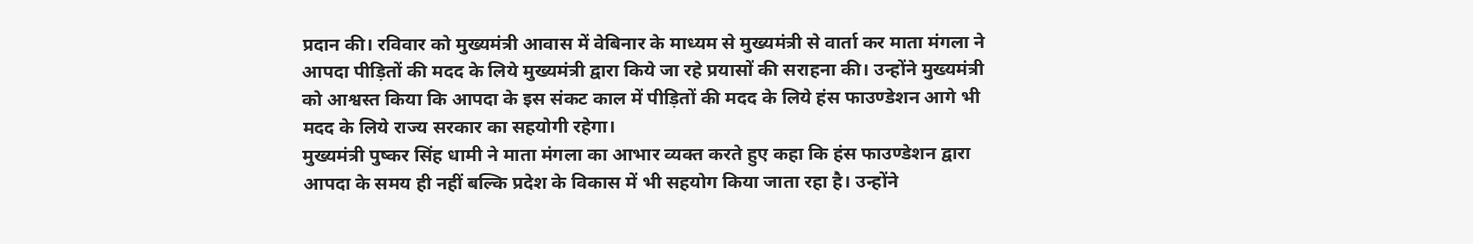प्रदान की। रविवार को मुख्यमंत्री आवास में वेबिनार के माध्यम से मुख्यमंत्री से वार्ता कर माता मंगला ने आपदा पीड़ितों की मदद के लिये मुख्यमंत्री द्वारा किये जा रहे प्रयासों की सराहना की। उन्होंने मुख्यमंत्री को आश्वस्त किया कि आपदा के इस संकट काल में पीड़ितों की मदद के लिये हंस फाउण्डेशन आगे भी मदद के लिये राज्य सरकार का सहयोगी रहेगा।
मुख्यमंत्री पुष्कर सिंह धामी ने माता मंगला का आभार व्यक्त करते हुए कहा कि हंस फाउण्डेशन द्वारा आपदा के समय ही नहीं बल्कि प्रदेश के विकास में भी सहयोग किया जाता रहा है। उन्होंने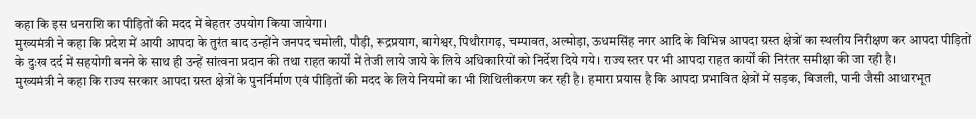कहा कि इस धनराशि का पीड़ितों की मदद में बेहतर उपयोग किया जायेगा।
मुख्यमंत्री ने कहा कि प्रदेश में आयी आपदा के तुरंत बाद उन्होंने जनपद चमोली, पौड़ी, रूद्रप्रयाग, बागेश्वर, पिथौरागढ़, चम्पावत, अल्मोड़ा, ऊधमसिंह नगर आदि के विभिन्न आपदा ग्रस्त क्षेत्रों का स्थलीय निरीक्षण कर आपदा पीड़ितों के दुःख दर्द में सहयोगी बनने के साथ ही उन्हें सांत्वना प्रदान की तथा राहत कार्यों में तेजी लाये जाये के लिये अधिकारियों को निर्देश दिये गये। राज्य स्तर पर भी आपदा राहत कार्यों की निरंतर समीक्षा की जा रही है।
मुख्यमंत्री ने कहा कि राज्य सरकार आपदा ग्रस्त क्षेत्रों के पुनर्निर्माण एवं पीड़ितों की मदद के लिये नियमों का भी शिथिलीकरण कर रही है। हमारा प्रयास है कि आपदा प्रभावित क्षेत्रों में सड़क, बिजली, पानी जैसी आधारभूत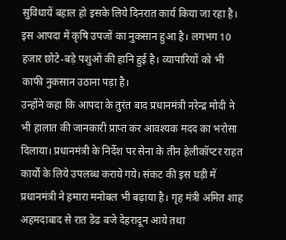सुविधायें बहाल हो इसके लिये दिनरात कार्य किया जा रहा है। इस आपदा में कृषि उपजों का नुकसान हुआ है। लगभग 10 हजार छोटे-बड़े पशुओं की हानि हुई है। व्यापारियों को भी काफी नुकसान उठाना पड़ा है।
उन्होंने कहा कि आपदा के तुरंत बाद प्रधानमंत्री नरेन्द्र मोदी ने भी हालात की जानकारी प्राप्त कर आवश्यक मदद का भरोसा दिलाया। प्रधानमंत्री के निर्देश पर सेना के तीन हेलीकॉप्टर राहत कार्यों के लिये उपलब्ध कराये गये। संकट की इस घड़ी में प्रधानमंत्री ने हमारा मनोबल भी बढ़ाया है। गृह मंत्री अमित शाह अहमदाबाद से रात डेढ बजे देहरादून आये तथा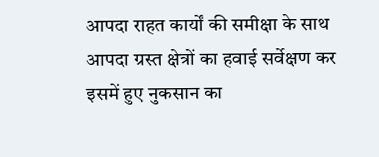आपदा राहत कार्यों की समीक्षा के साथ आपदा ग्रस्त क्षेत्रों का हवाई सर्वेक्षण कर इसमें हुए नुकसान का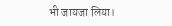भी जायजा लिया।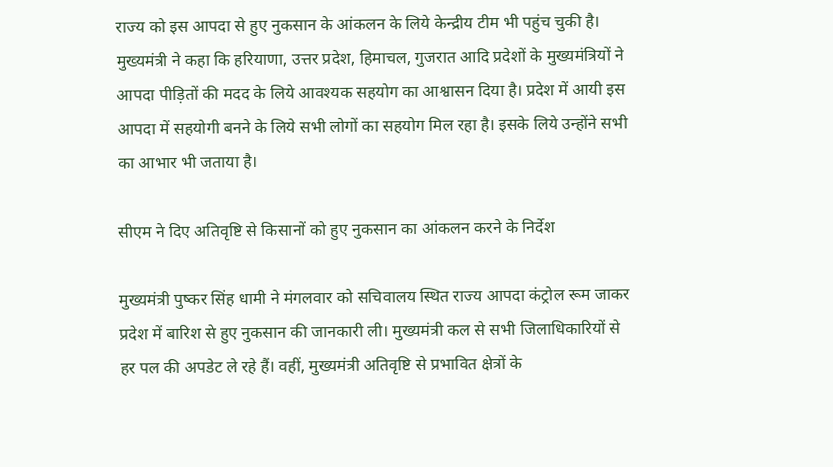राज्य को इस आपदा से हुए नुकसान के आंकलन के लिये केन्द्रीय टीम भी पहुंच चुकी है।
मुख्यमंत्री ने कहा कि हरियाणा, उत्तर प्रदेश, हिमाचल, गुजरात आदि प्रदेशों के मुख्यमंत्रियों ने आपदा पीड़ितों की मदद के लिये आवश्यक सहयोग का आश्वासन दिया है। प्रदेश में आयी इस आपदा में सहयोगी बनने के लिये सभी लोगों का सहयोग मिल रहा है। इसके लिये उन्होंने सभी का आभार भी जताया है।

सीएम ने दिए अतिवृष्टि से किसानों को हुए नुकसान का आंकलन करने के निर्देश

मुख्यमंत्री पुष्कर सिंह धामी ने मंगलवार को सचिवालय स्थित राज्य आपदा कंट्रोल रूम जाकर प्रदेश में बारिश से हुए नुकसान की जानकारी ली। मुख्यमंत्री कल से सभी जिलाधिकारियों से हर पल की अपडेट ले रहे हैं। वहीं, मुख्यमंत्री अतिवृष्टि से प्रभावित क्षेत्रों के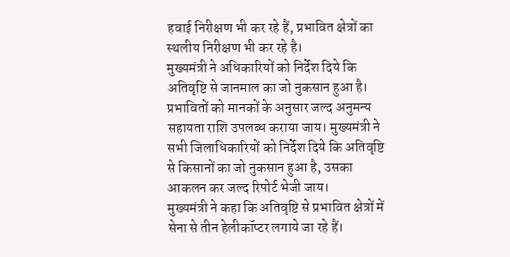हवाई निरीक्षण भी कर रहे हैं, प्रभावित क्षेत्रों का स्थलीय निरीक्षण भी कर रहे है।
मुख्यमंत्री ने अधिकारियों को निर्देश दिये कि अतिवृष्टि से जानमाल का जो नुकसान हुआ है। प्रभावितों को मानकों के अनुसार जल्द अनुमन्य सहायता राशि उपलब्ध कराया जाय। मुख्यमंत्री ने सभी जिलाधिकारियों को निर्देश दिये कि अतिवृष्टि से किसानों का जो नुकसान हुआ है, उसका आकलन कर जल्द रिपोर्ट भेजी जाय।
मुख्यमंत्री ने कहा कि अतिवृष्टि से प्रभावित क्षेत्रों में सेना से तीन हेलीकॉप्टर लगाये जा रहे हैं।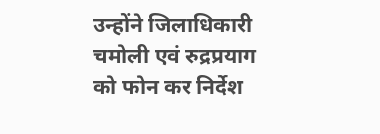उन्होंने जिलाधिकारी चमोली एवं रुद्रप्रयाग को फोन कर निर्देश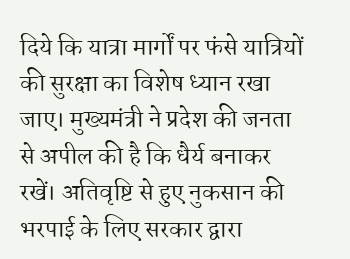दिये कि यात्रा मार्गों पर फंसे यात्रियों की सुरक्षा का विशेष ध्यान रखा जाए। मुख्यमंत्री ने प्रदेश की जनता से अपील की है कि धैर्य बनाकर रखें। अतिवृष्टि से हुए नुकसान की भरपाई के लिए सरकार द्वारा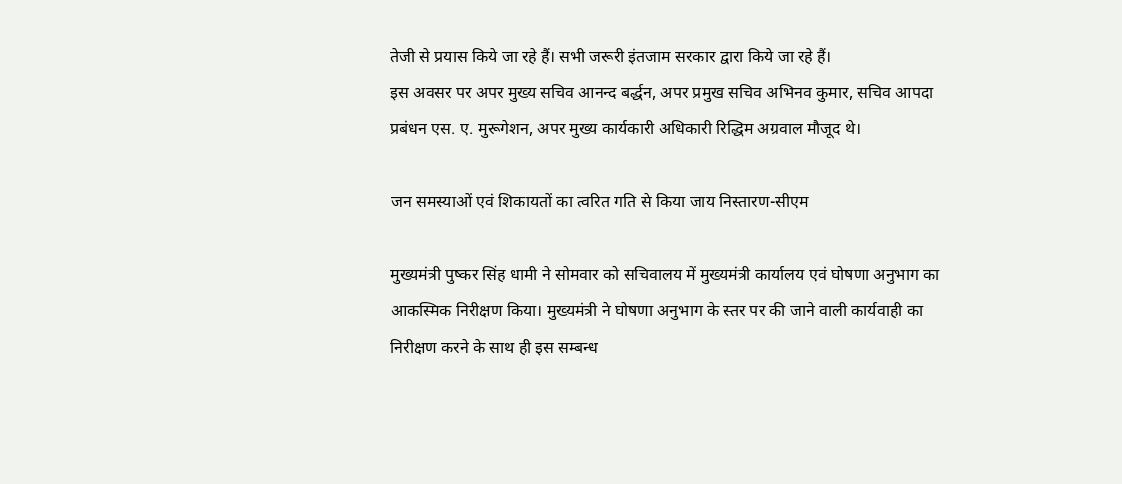तेजी से प्रयास किये जा रहे हैं। सभी जरूरी इंतजाम सरकार द्वारा किये जा रहे हैं।
इस अवसर पर अपर मुख्य सचिव आनन्द बर्द्धन, अपर प्रमुख सचिव अभिनव कुमार, सचिव आपदा प्रबंधन एस. ए. मुरूगेशन, अपर मुख्य कार्यकारी अधिकारी रिद्धिम अग्रवाल मौजूद थे।

जन समस्याओं एवं शिकायतों का त्वरित गति से किया जाय निस्तारण-सीएम

मुख्यमंत्री पुष्कर सिंह धामी ने सोमवार को सचिवालय में मुख्यमंत्री कार्यालय एवं घोषणा अनुभाग का आकस्मिक निरीक्षण किया। मुख्यमंत्री ने घोषणा अनुभाग के स्तर पर की जाने वाली कार्यवाही का निरीक्षण करने के साथ ही इस सम्बन्ध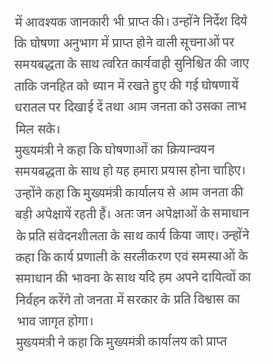में आवश्यक जानकारी भी प्राप्त की। उन्होंने निर्देश दिये कि घोषणा अनुभाग में प्राप्त होने वाली सूचनाओं पर समयबद्धता के साथ त्वरित कार्यवाही सुनिश्चित की जाए ताकि जनहित को ध्यान में रखते हुए की गई घोषणायें धरातल पर दिखाई दें तथा आम जनता को उसका लाभ मिल सके।
मुख्यमंत्री ने कहा कि घोषणाओं का क्रियान्वयन समयबद्धता के साथ हो यह हमारा प्रयास होना चाहिए। उन्होंने कहा कि मुख्यमंत्री कार्यालय से आम जनता की बड़ी अपेक्षायें रहती हैं। अतः जन अपेक्षाओं के समाधान के प्रति संवेदनशीलता के साथ कार्य किया जाए। उन्होंने कहा कि कार्य प्रणाली के सरलीकरण एवं समस्याओं के समाधान की भावना के साथ यदि हम अपने दायित्वों का निर्वहन करेंगे तो जनता में सरकार के प्रति विश्वास का भाव जागृत होगा।
मुख्यमंत्री ने कहा कि मुख्यमंत्री कार्यालय को प्राप्त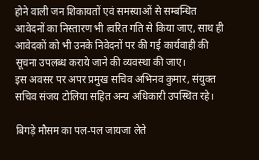होने वाली जन शिकायतों एवं समस्याओं से सम्बन्धित आवेदनों का निस्तारण भी त्वरित गति से किया जाए, साथ ही आवेदकों को भी उनके निवेदनों पर की गई कार्यवाही की सूचना उपलब्ध कराये जाने की व्यवस्था की जाए।
इस अवसर पर अपर प्रमुख सचिव अभिनव कुमार, संयुक्त सचिव संजय टोलिया सहित अन्य अधिकारी उपस्थित रहे।

बिगड़े मौसम का पल-पल जायजा लेते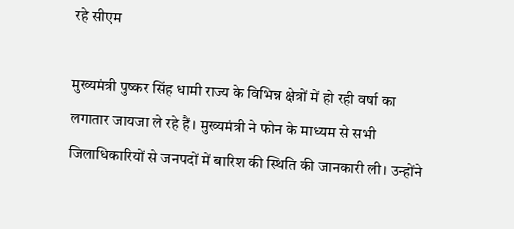रहे सीएम

मुख्यमंत्री पुष्कर सिंह धामी राज्य के विभिन्न क्षेत्रों में हो रही वर्षा का लगातार जायजा ले रहे हैं। मुख्यमंत्री ने फोन के माध्यम से सभी जिलाधिकारियों से जनपदों में बारिश की स्थिति की जानकारी ली। उन्होंने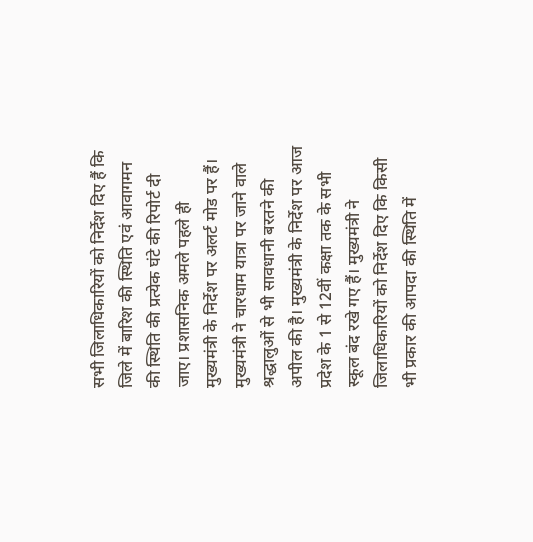सभी जिलाधिकारियों को निर्देश दिए हैं कि जिले में बारिश की स्थिति एवं आवागमन की स्थिति की प्रत्येक घंटे की रिपोर्ट दी जाए। प्रशासनिक अमले पहले ही मुख्यमंत्री के निर्देश पर अलर्ट मोड पर हैं।
मुख्यमंत्री ने चारधाम यात्रा पर जाने वाले श्रद्धालुओं से भी सावधानी बरतने की अपील की है। मुख्यमंत्री के निर्देश पर आज प्रदेश के 1 से 12वीं कक्षा तक के सभी स्कूल बंद रखे गए हैं। मुख्यमंत्री ने जिलाधिकारियों को निर्देश दिए कि किसी भी प्रकार की आपदा की स्थिति में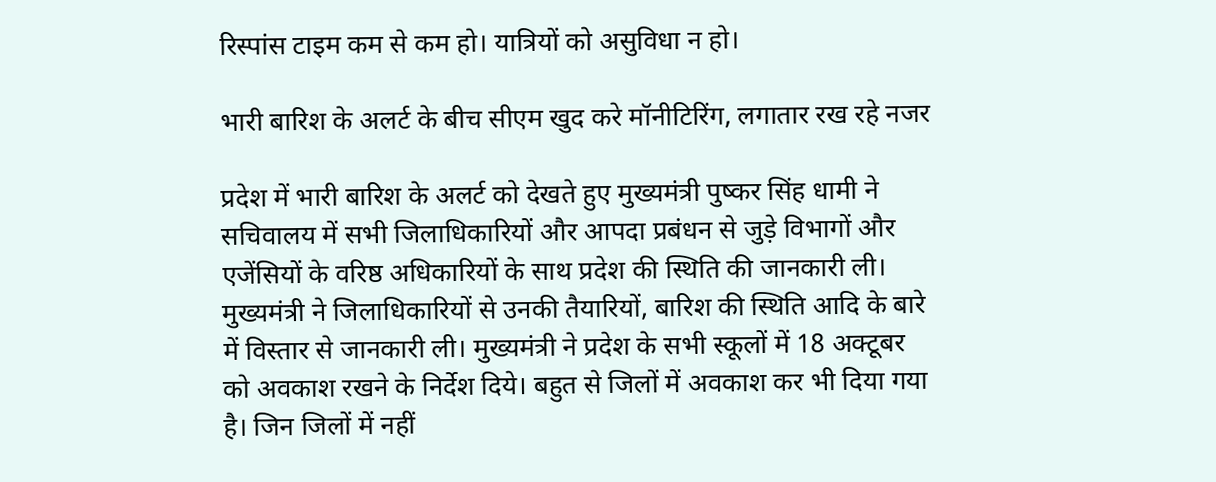रिस्पांस टाइम कम से कम हो। यात्रियों को असुविधा न हो।

भारी बारिश के अलर्ट के बीच सीएम खुद करे मॉनीटिरिंग, लगातार रख रहे नजर

प्रदेश में भारी बारिश के अलर्ट को देखते हुए मुख्यमंत्री पुष्कर सिंह धामी ने सचिवालय में सभी जिलाधिकारियों और आपदा प्रबंधन से जुड़े विभागों और एजेंसियों के वरिष्ठ अधिकारियों के साथ प्रदेश की स्थिति की जानकारी ली। मुख्यमंत्री ने जिलाधिकारियों से उनकी तैयारियों, बारिश की स्थिति आदि के बारे में विस्तार से जानकारी ली। मुख्यमंत्री ने प्रदेश के सभी स्कूलों में 18 अक्टूबर को अवकाश रखने के निर्देश दिये। बहुत से जिलों में अवकाश कर भी दिया गया है। जिन जिलों में नहीं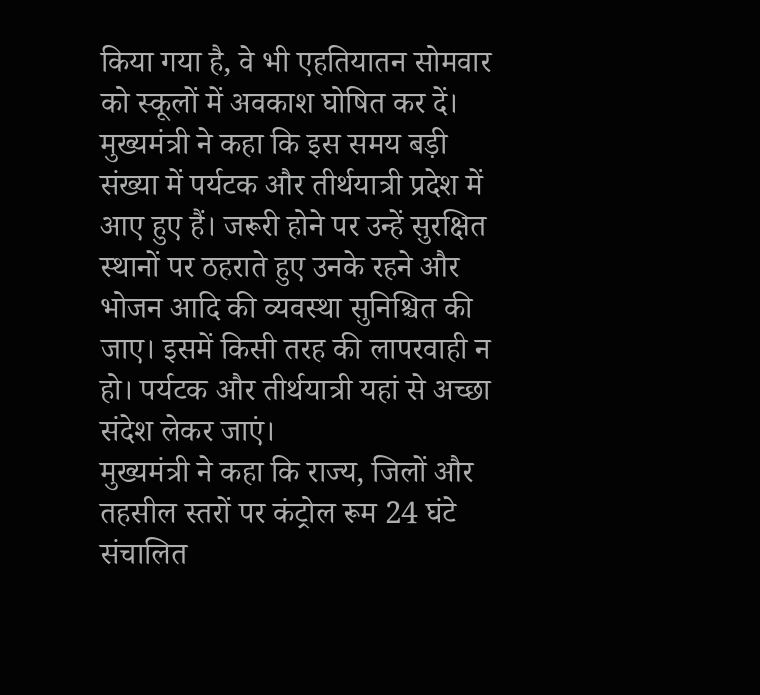किया गया है, वे भी एहतियातन सोमवार को स्कूलों में अवकाश घोषित कर दें।
मुख्यमंत्री ने कहा कि इस समय बड़ी संख्या में पर्यटक और तीर्थयात्री प्रदेश में आए हुए हैं। जरूरी होने पर उन्हें सुरक्षित स्थानों पर ठहराते हुए उनके रहने और भोजन आदि की व्यवस्था सुनिश्चित की जाए। इसमें किसी तरह की लापरवाही न हो। पर्यटक और तीर्थयात्री यहां से अच्छा संदेश लेकर जाएं।
मुख्यमंत्री ने कहा कि राज्य, जिलों और तहसील स्तरों पर कंट्रोल रूम 24 घंटे संचालित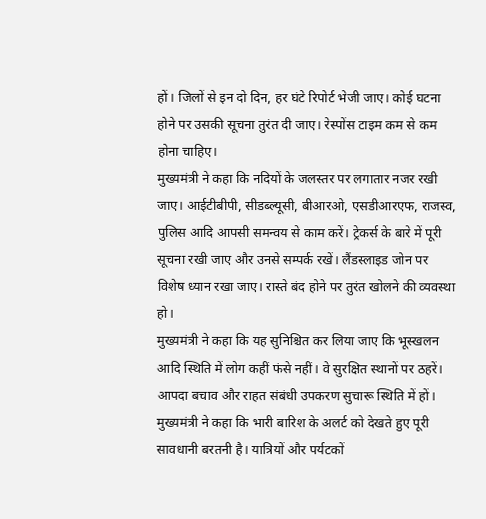हों। जिलों से इन दो दिन, हर घंटे रिपोर्ट भेजी जाए। कोई घटना होने पर उसकी सूचना तुरंत दी जाए। रेस्पोंस टाइम कम से कम होना चाहिए।
मुख्यमंत्री ने कहा कि नदियों के जलस्तर पर लगातार नजर रखी जाए। आईटीबीपी, सीडब्ल्यूसी, बीआरओ, एसडीआरएफ, राजस्व, पुलिस आदि आपसी समन्वय से काम करें। ट्रेकर्स के बारे में पूरी सूचना रखी जाए और उनसे सम्पर्क रखें। लैंडस्लाइड जोन पर विशेष ध्यान रखा जाए। रास्ते बंद होने पर तुरंत खोलने की व्यवस्था हो।
मुख्यमंत्री ने कहा कि यह सुनिश्चित कर लिया जाए कि भूस्खलन आदि स्थिति में लोग कहीं फंसे नहीं। वे सुरक्षित स्थानों पर ठहरें। आपदा बचाव और राहत संबंधी उपकरण सुचारू स्थिति में हों।
मुख्यमंत्री ने कहा कि भारी बारिश के अलर्ट को देखते हुए पूरी सावधानी बरतनी है। यात्रियों और पर्यटकों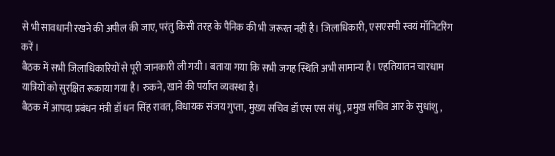से भी सावधानी रखने की अपील की जाए, परंतु किसी तरह के पैनिक की भी जरूरत नहीं है। जिलाधिकारी, एसएसपी स्वयं मॉनिटरिंग करें।
बैठक में सभी जिलाधिकारियों से पूरी जानकारी ली गयी। बताया गया कि सभी जगह स्थिति अभी सामान्य है। एहतियातन चारधाम यात्रियों को सुरक्षित रूकाया गया है। रुकने, खाने की पर्याप्त व्यवस्था है।
बैठक में आपदा प्रबंधन मंत्री डॉ धन सिंह रावत, विधायक संजय गुप्ता, मुख्य सचिव डॉ एस एस संधु, प्रमुख सचिव आर के सुधांशु,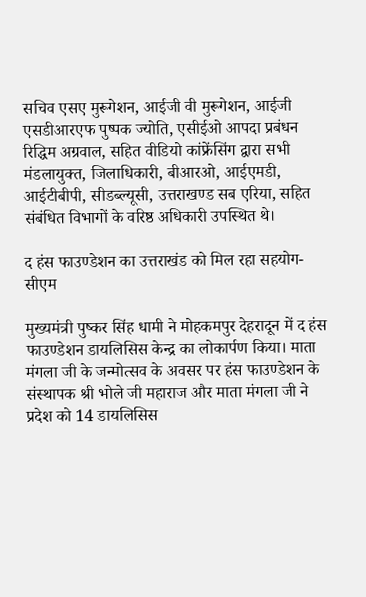सचिव एसए मुरूगेशन, आईजी वी मुरूगेशन, आईजी एसडीआरएफ पुष्पक ज्योति, एसीईओ आपदा प्रबंधन रिद्धिम अग्रवाल, सहित वीडियो कांफ्रेंसिंग द्वारा सभी मंडलायुक्त, जिलाधिकारी, बीआरओ, आईएमडी, आईटीबीपी, सीडब्ल्यूसी, उत्तराखण्ड सब एरिया, सहित संबंधित विभागों के वरिष्ठ अधिकारी उपस्थित थे।

द हंस फाउण्डेशन का उत्तराखंड को मिल रहा सहयोग-सीएम

मुख्यमंत्री पुष्कर सिंह धामी ने मोहकमपुर देहरादून में द हंस फाउण्डेशन डायलिसिस केन्द्र का लोकार्पण किया। माता मंगला जी के जन्मोत्सव के अवसर पर हंस फाउण्डेशन के संस्थापक श्री भोले जी महाराज और माता मंगला जी ने प्रदेश को 14 डायलिसिस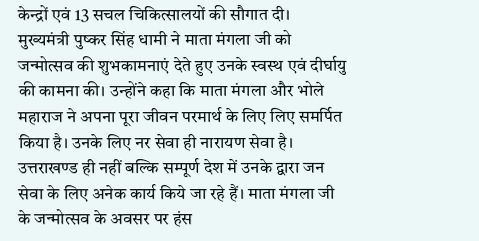केन्द्रों एवं 13 सचल चिकित्सालयों की सौगात दी।
मुख्यमंत्री पुष्कर सिंह धामी ने माता मंगला जी को जन्मोत्सव की शुभकामनाएं देते हुए उनके स्वस्थ एवं दीर्घायु की कामना की। उन्होंने कहा कि माता मंगला और भोले महाराज ने अपना पूरा जीवन परमार्थ के लिए लिए समर्पित किया है। उनके लिए नर सेवा ही नारायण सेवा है। उत्तराखण्ड ही नहीं बल्कि सम्पूर्ण देश में उनके द्वारा जन सेवा के लिए अनेक कार्य किये जा रहे हैं। माता मंगला जी के जन्मोत्सव के अवसर पर हंस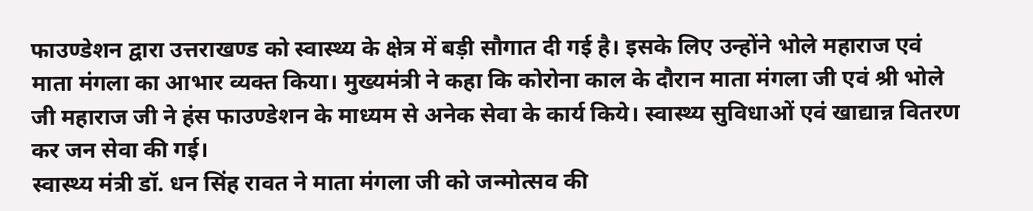फाउण्डेशन द्वारा उत्तराखण्ड को स्वास्थ्य के क्षेत्र में बड़ी सौगात दी गई है। इसके लिए उन्होंने भोले महाराज एवं माता मंगला का आभार व्यक्त किया। मुख्यमंत्री ने कहा कि कोरोना काल के दौरान माता मंगला जी एवं श्री भोले जी महाराज जी ने हंस फाउण्डेशन के माध्यम से अनेक सेवा के कार्य किये। स्वास्थ्य सुविधाओं एवं खाद्यान्न वितरण कर जन सेवा की गई।
स्वास्थ्य मंत्री डॉ. धन सिंह रावत ने माता मंगला जी को जन्मोत्सव की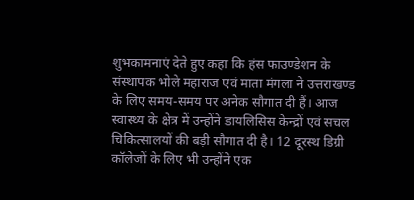शुभकामनाएं देते हुए कहा कि हंस फाउण्डेशन के संस्थापक भोले महाराज एवं माता मंगला ने उत्तराखण्ड के लिए समय-समय पर अनेक सौगात दी हैं। आज स्वास्थ्य के क्षेत्र में उन्होंने डायलिसिस केन्द्रों एवं सचल चिकित्सालयों की बड़ी सौगात दी है। 12 दूरस्थ डिग्री कॉलेजों के लिए भी उन्होंने एक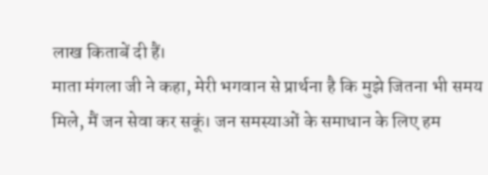लाख किताबें दी हैं।
माता मंगला जी ने कहा, मेरी भगवान से प्रार्थना है कि मुझे जितना भी समय मिले, मैं जन सेवा कर सकूं। जन समस्याओं के समाधान के लिए हम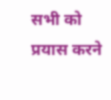सभी को प्रयास करने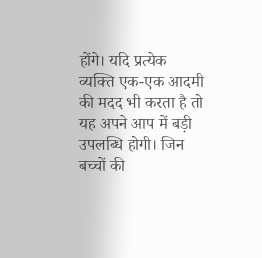होंगे। यदि प्रत्येक व्यक्ति एक-एक आदमी की मदद भी करता है तो यह अपने आप में बड़ी उपलब्धि होगी। जिन बच्चों की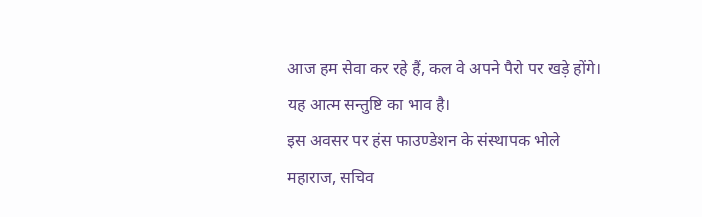आज हम सेवा कर रहे हैं, कल वे अपने पैरो पर खड़े होंगे। यह आत्म सन्तुष्टि का भाव है।
इस अवसर पर हंस फाउण्डेशन के संस्थापक भोले महाराज, सचिव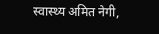स्वास्थ्य अमित नेगी,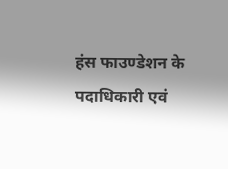हंस फाउण्डेशन के पदाधिकारी एवं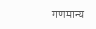गणमान्य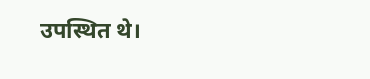उपस्थित थे।